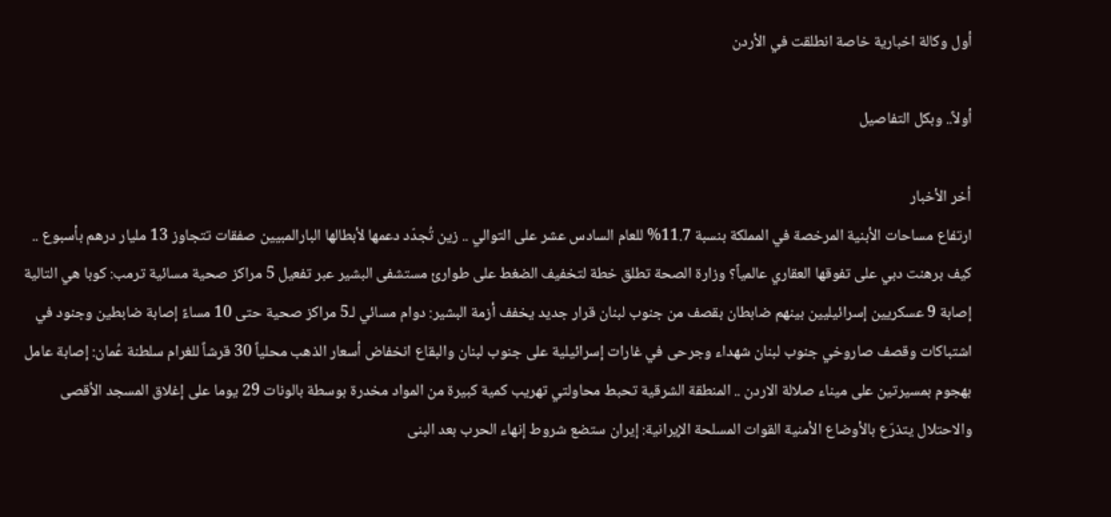أول وكالة اخبارية خاصة انطلقت في الأردن

أولاً.. وبكل التفاصيل

أخر الأخبار
ارتفاع مساحات الأبنية المرخصة في المملكة بنسبة 11.7% للعام السادس عشر على التوالي .. زين تُجدّد دعمها لأبطالها البارالمبيين صفقات تتجاوز 13 مليار درهم بأسبوع .. كيف برهنت دبي على تفوقها العقاري عالمياً؟ وزارة الصحة تطلق خطة لتخفيف الضغط على طوارئ مستشفى البشير عبر تفعيل 5 مراكز صحية مسائية ترمب: كوبا هي التالية إصابة 9 عسكريين إسرائيليين بينهم ضابطان بقصف من جنوب لبنان قرار جديد يخفف أزمة البشير: دوام مسائي لـ5 مراكز صحية حتى 10 مساءً إصابة ضابطين وجنود في اشتباكات وقصف صاروخي جنوب لبنان شهداء وجرحى في غارات إسرائيلية على جنوب لبنان والبقاع انخفاض أسعار الذهب محلياً 30 قرشاً للغرام سلطنة عُمان: إصابة عامل بهجوم بمسيرتين على ميناء صلالة الاردن .. المنطقة الشرقية تحبط محاولتي تهريب كمية كبيرة من المواد مخدرة بوسطة بالونات 29 يوما على إغلاق المسجد الأقصى والاحتلال يتذرّع بالأوضاع الأمنية القوات المسلحة الإيرانية: إيران ستضع شروط إنهاء الحرب بعد البنى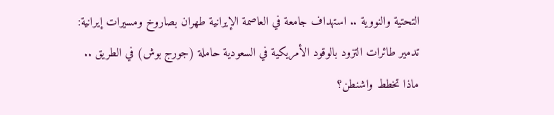التحتية والنووية .. استهداف جامعة في العاصمة الإيرانية طهران بصاروخ ومسيرات إيرانية: تدمير طائرات التزود بالوقود الأمريكية في السعودية حاملة (جورج بوش) في الطريق .. ماذا تخطط واشنطن؟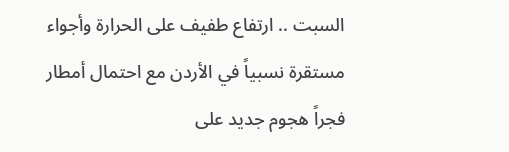السبت .. ارتفاع طفيف على الحرارة وأجواء مستقرة نسبياً في الأردن مع احتمال أمطار فجراً هجوم جديد على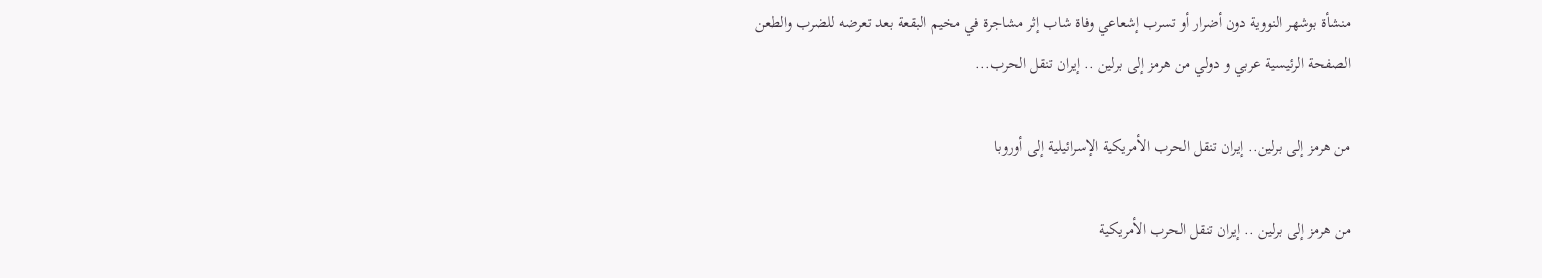منشأة بوشهر النووية دون أضرار أو تسرب إشعاعي وفاة شاب إثر مشاجرة في مخيم البقعة بعد تعرضه للضرب والطعن
الصفحة الرئيسية عربي و دولي من هرمز إلى برلين .. إيران تنقل الحرب...

من هرمز إلى برلين.. إيران تنقل الحرب الأمريكية الإسرائيلية إلى أوروبا

من هرمز إلى برلين .. إيران تنقل الحرب الأمريكية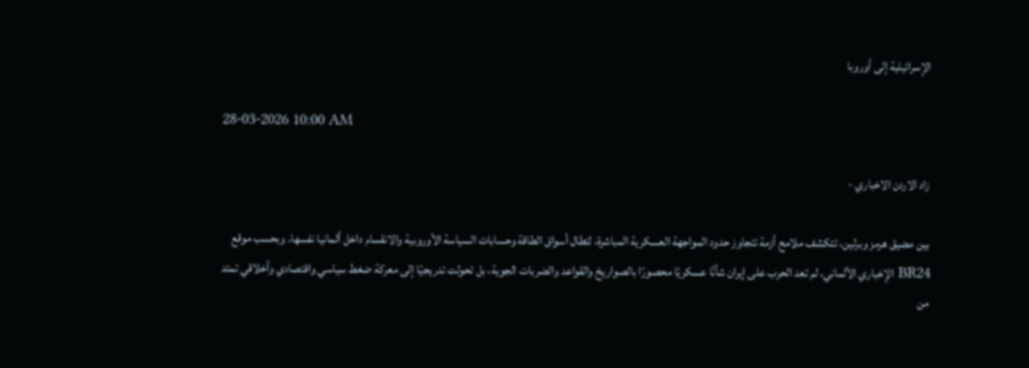الإسرائيلية إلى أوروبا

28-03-2026 10:00 AM

زاد الاردن الاخباري -

بين مضيق هرمز وبرلين، تتكشف ملامح أزمة تتجاوز حدود المواجهة العسكرية المباشرة، لتطال أسواق الطاقة وحسابات السياسة الأوروبية والانقسام داخل ألمانيا نفسها. وبحسب موقع BR24 الإخباري الألماني، لم تعد الحرب على إيران شأنًا عسكريًا محصورًا بالصواريخ والقواعد والضربات الجوية، بل تحولت تدريجيًا إلى معركة ضغط سياسي واقتصادي وأخلاقي تمتد من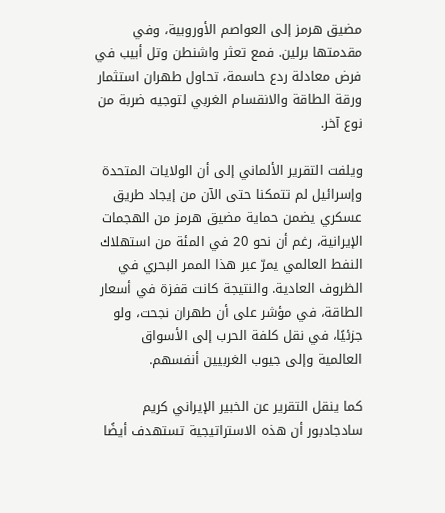مضيق هرمز إلى العواصم الأوروبية، وفي مقدمتها برلين. فمع تعثر واشنطن وتل أبيب في فرض معادلة ردع حاسمة، تحاول طهران استثمار ورقة الطاقة والانقسام الغربي لتوجيه ضربة من نوع آخر.

ويلفت التقرير الألماني إلى أن الولايات المتحدة وإسرائيل لم تتمكنا حتى الآن من إيجاد طريق عسكري يضمن حماية مضيق هرمز من الهجمات الإيرانية، رغم أن نحو 20 في المئة من استهلاك النفط العالمي يمرّ عبر هذا الممر البحري في الظروف العادية. والنتيجة كانت قفزة في أسعار الطاقة، في مؤشر على أن طهران نجحت، ولو جزئيًا، في نقل كلفة الحرب إلى الأسواق العالمية وإلى جيوب الغربيين أنفسهم.

كما ينقل التقرير عن الخبير الإيراني كريم سادجادبور أن هذه الاستراتيجية تستهدف أيضًا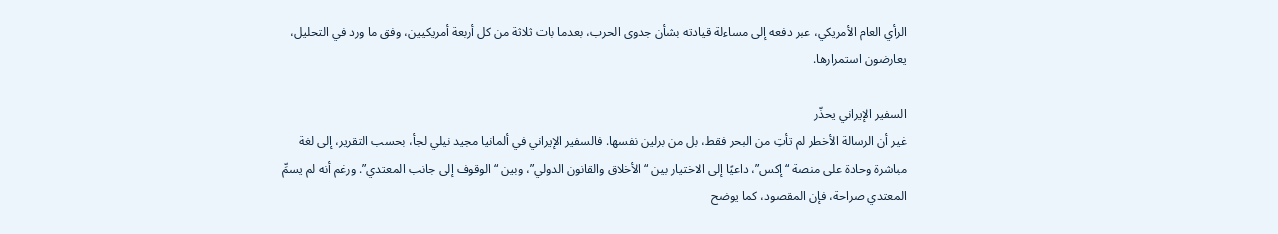الرأي العام الأمريكي، عبر دفعه إلى مساءلة قيادته بشأن جدوى الحرب، بعدما بات ثلاثة من كل أربعة أمريكيين، وفق ما ورد في التحليل، يعارضون استمرارها.

السفير الإيراني يحذّر
غير أن الرسالة الأخطر لم تأتِ من البحر فقط، بل من برلين نفسها. فالسفير الإيراني في ألمانيا مجيد نيلي لجأ، بحسب التقرير، إلى لغة مباشرة وحادة على منصة “إكس”، داعيًا إلى الاختيار بين “الأخلاق والقانون الدولي”، وبين “الوقوف إلى جانب المعتدي”. ورغم أنه لم يسمِّ المعتدي صراحة، فإن المقصود، كما يوضح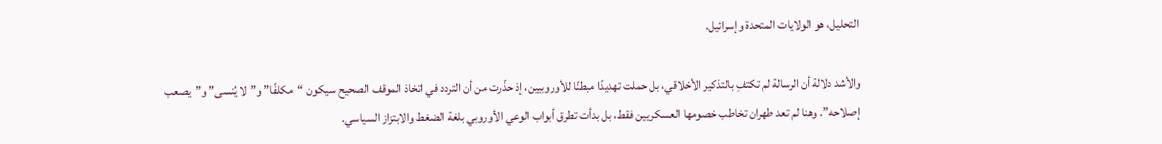التحليل، هو الولايات المتحدة وإسرائيل.

والأشد دلالة أن الرسالة لم تكتفِ بالتذكير الأخلاقي، بل حملت تهديدًا مبطنًا للأوروبيين، إذ حذّرت من أن التردد في اتخاذ الموقف الصحيح سيكون “مكلفًا” و”لا يُنسى” و”يصعب إصلاحه”. وهنا لم تعد طهران تخاطب خصومها العسكريين فقط، بل بدأت تطرق أبواب الوعي الأوروبي بلغة الضغط والابتزاز السياسي.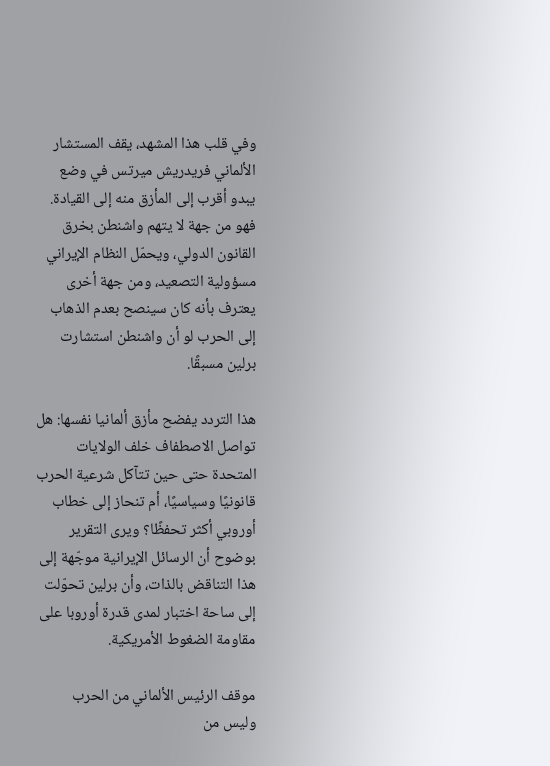وفي قلب هذا المشهد، يقف المستشار الألماني فريدريش ميرتس في وضع يبدو أقرب إلى المأزق منه إلى القيادة. فهو من جهة لا يتهم واشنطن بخرق القانون الدولي، ويحمّل النظام الإيراني مسؤولية التصعيد، ومن جهة أخرى يعترف بأنه كان سينصح بعدم الذهاب إلى الحرب لو أن واشنطن استشارت برلين مسبقًا.

هذا التردد يفضح مأزق ألمانيا نفسها: هل تواصل الاصطفاف خلف الولايات المتحدة حتى حين تتآكل شرعية الحرب قانونيًا وسياسيًا، أم تنحاز إلى خطاب أوروبي أكثر تحفظًا؟ ويرى التقرير بوضوح أن الرسائل الإيرانية موجّهة إلى هذا التناقض بالذات، وأن برلين تحوّلت إلى ساحة اختبار لمدى قدرة أوروبا على مقاومة الضغوط الأمريكية.

موقف الرئيس الألماني من الحرب
وليس من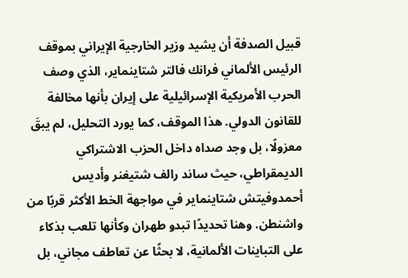قبيل الصدفة أن يشيد وزير الخارجية الإيراني بموقف الرئيس الألماني فرانك فالتر شتاينماير، الذي وصف الحرب الأمريكية الإسرائيلية على إيران بأنها مخالفة للقانون الدولي. هذا الموقف، كما يورد التحليل، لم يبقَ معزولًا، بل وجد صداه داخل الحزب الاشتراكي الديمقراطي، حيث ساند رالف شتيغنر وأديس أحمدوفيتش شتاينماير في مواجهة الخط الأكثر قربًا من واشنطن. وهنا تحديدًا تبدو طهران وكأنها تلعب بذكاء على التباينات الألمانية، لا بحثًا عن تعاطف مجاني، بل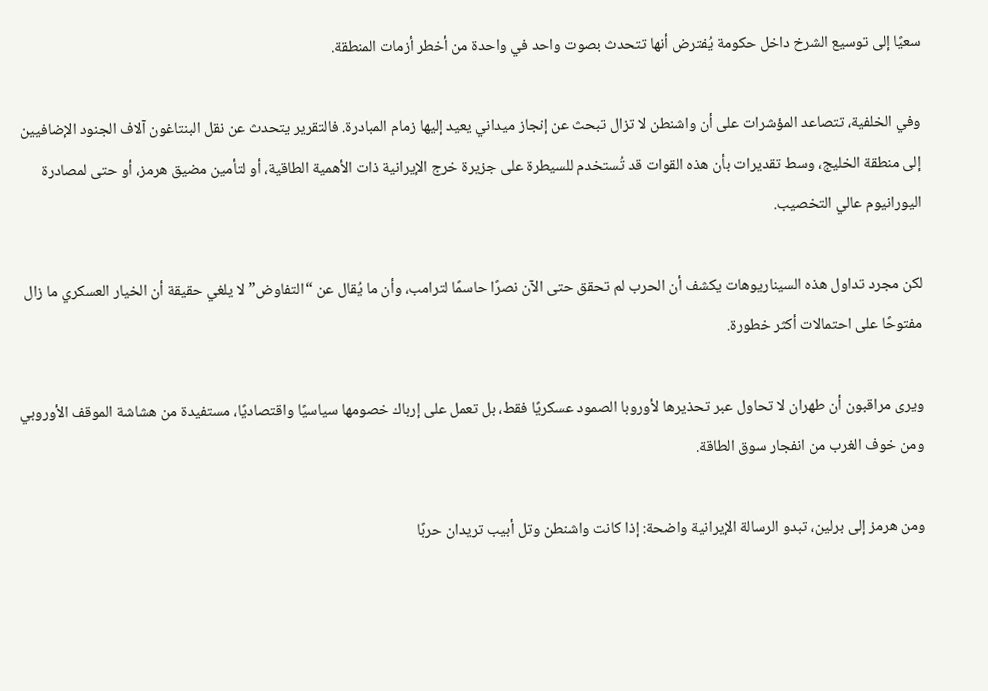سعيًا إلى توسيع الشرخ داخل حكومة يُفترض أنها تتحدث بصوت واحد في واحدة من أخطر أزمات المنطقة.

وفي الخلفية، تتصاعد المؤشرات على أن واشنطن لا تزال تبحث عن إنجاز ميداني يعيد إليها زمام المبادرة. فالتقرير يتحدث عن نقل البنتاغون آلاف الجنود الإضافيين إلى منطقة الخليج، وسط تقديرات بأن هذه القوات قد تُستخدم للسيطرة على جزيرة خرج الإيرانية ذات الأهمية الطاقية، أو لتأمين مضيق هرمز، أو حتى لمصادرة اليورانيوم عالي التخصيب.

لكن مجرد تداول هذه السيناريوهات يكشف أن الحرب لم تحقق حتى الآن نصرًا حاسمًا لترامب، وأن ما يُقال عن “التفاوض” لا يلغي حقيقة أن الخيار العسكري ما زال مفتوحًا على احتمالات أكثر خطورة.

ويرى مراقبون أن طهران لا تحاول عبر تحذيرها لأوروبا الصمود عسكريًا فقط، بل تعمل على إرباك خصومها سياسيًا واقتصاديًا، مستفيدة من هشاشة الموقف الأوروبي ومن خوف الغرب من انفجار سوق الطاقة.

ومن هرمز إلى برلين، تبدو الرسالة الإيرانية واضحة: إذا كانت واشنطن وتل أبيب تريدان حربًا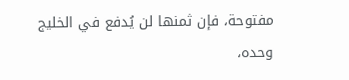مفتوحة، فإن ثمنها لن يُدفع في الخليج وحده،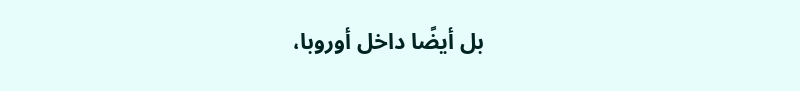بل أيضًا داخل أوروبا،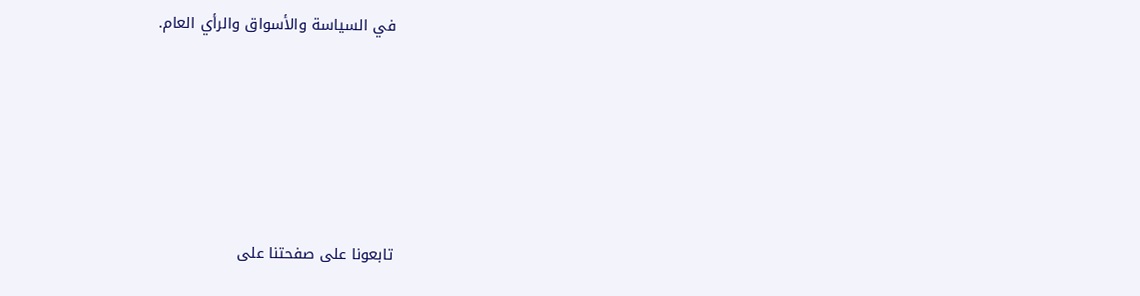في السياسة والأسواق والرأي العام.








تابعونا على صفحتنا على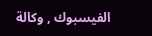الفيسبوك , وكالة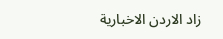زاد الاردن الاخبارية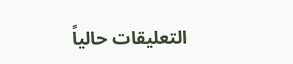التعليقات حالياً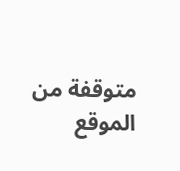متوقفة من الموقع